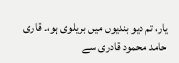یار، تم دیو بندیوں میں بریلوی ہو،۔ قاری حامد محمود قادری سے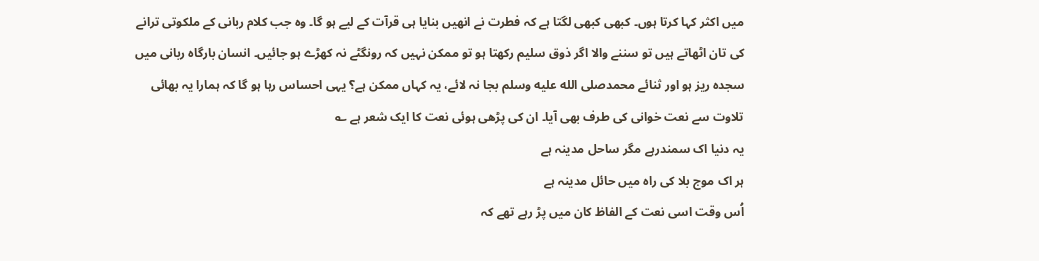میں اکثر کہا کرتا ہوں۔ کبھی کبھی لگتا ہے کہ فطرت نے انھیں بنایا ہی قرآت کے لیے ہو گا۔ وہ جب کلام ربانی کے ملکوتی ترانے کی تان اٹھاتے ہیں تو سننے والا اگر ذوق سلیم رکھتا ہو تو ممکن نہیں کہ رونگٹے نہ کھڑے ہو جائیں۔ انسان بارگاہ ربانی میں سجدہ ریز ہو اور ثنائے محمدصلى الله عليه وسلم بجا نہ لائے، یہ کہاں ممکن ہے؟ یہی احساس رہا ہو گا کہ ہمارا یہ بھائی تلاوت سے نعت خوانی کی طرف بھی آیا۔ ان کی پڑھی ہوئی نعت کا ایک شعر ہے ؎
یہ دنیا اک سمندرہے مگر ساحل مدینہ ہے
ہر اک موج بلا کی راہ میں حائل مدینہ ہے
اُس وقت اسی نعت کے الفاظ کان میں پڑ رہے تھے کہ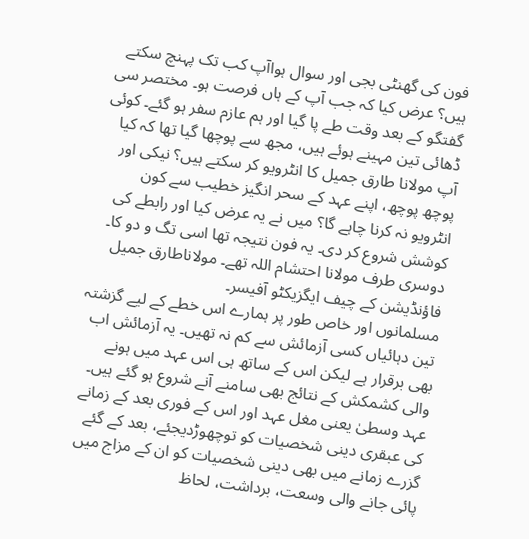فون کی گھنٹی بجی اور سوال ہواآپ کب تک پہنچ سکتے ہیں؟ عرض کیا کہ جب آپ کے ہاں فرصت ہو۔ مختصر سی گفتگو کے بعد وقت طے پا گیا اور ہم عازم سفر ہو گئے۔ کوئی ڈھائی تین مہینے ہوئے ہیں، مجھ سے پوچھا گیا تھا کہ کیا آپ مولانا طارق جمیل کا انٹرویو کر سکتے ہیں؟ نیکی اور پوچھ پوچھ، اپنے عہد کے سحر انگیز خطیب سے کون انٹرویو نہ کرنا چاہے گا؟ میں نے یہ عرض کیا اور رابطے کی کوشش شروع کر دی۔ یہ فون نتیجہ تھا اسی تگ و دو کا۔ دوسری طرف مولانا احتشام اللہ تھے۔ مولاناطارق جمیل فاؤنڈیشن کے چیف ایگزیکٹو آفیسر۔
مسلمانوں اور خاص طور پر ہمارے اس خطے کے لیے گزشتہ تین دہائیاں کسی آزمائش سے کم نہ تھیں۔ یہ آزمائش اب بھی برقرار ہے لیکن اس کے ساتھ ہی اس عہد میں ہونے والی کشمکش کے نتائج بھی سامنے آنے شروع ہو گئے ہیں۔ عہد وسطیٰ یعنی مغل عہد اور اس کے فوری بعد کے زمانے کی عبقری دینی شخصیات کو توچھوڑدیجئے، بعد کے گئے گزرے زمانے میں بھی دینی شخصیات کو ان کے مزاج میں پائی جانے والی وسعت، برداشت، لحاظ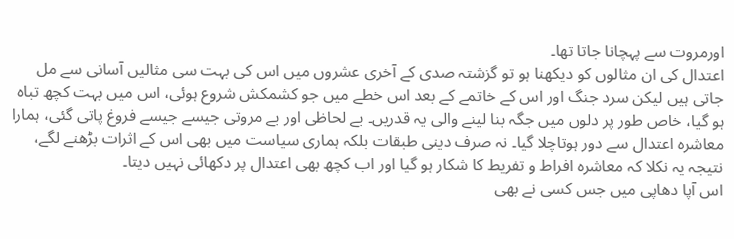اورمروت سے پہچانا جاتا تھا۔
اعتدال کی ان مثالوں کو دیکھنا ہو تو گزشتہ صدی کے آخری عشروں میں اس کی بہت سی مثالیں آسانی سے مل جاتی ہیں لیکن سرد جنگ اور اس کے خاتمے کے بعد اس خطے میں جو کشمکش شروع ہوئی، اس میں بہت کچھ تباہ ہو گیا، خاص طور پر دلوں میں جگہ بنا لینے والی یہ قدریں۔ بے لحاظی اور بے مروتی جیسے جیسے فروغ پاتی گئی، ہمارا معاشرہ اعتدال سے دور ہوتاچلا گیا۔ نہ صرف دینی طبقات بلکہ ہماری سیاست میں بھی اس کے اثرات بڑھنے لگے، نتیجہ یہ نکلا کہ معاشرہ افراط و تفریط کا شکار ہو گیا اور اب کچھ بھی اعتدال پر دکھائی نہیں دیتا۔
اس آپا دھاپی میں جس کسی نے بھی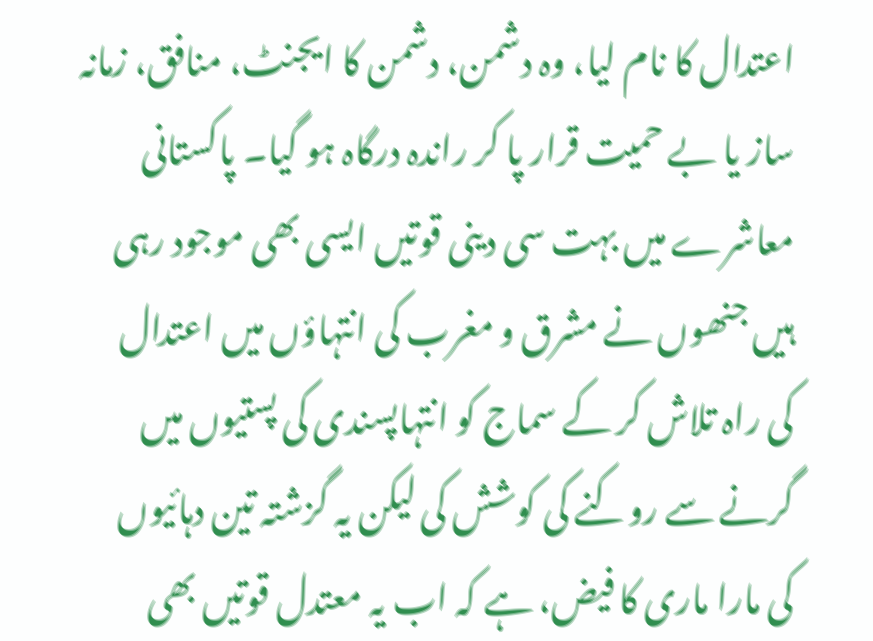اعتدال کا نام لیا، وہ دشمن، دشمن کا ایجنٹ، منافق، زمانہ ساز یا بے حمیت قرار پا کر راندہ درگاہ ہو گیا۔ پاکستانی معاشرے میں بہت سی دینی قوتیں ایسی بھی موجود رہی ہیں جنھوں نے مشرق و مغرب کی انتہاؤں میں اعتدال کی راہ تلاش کر کے سماج کو انتہاپسندی کی پستیوں میں گرنے سے روکنے کی کوشش کی لیکن یہ گزشتہ تین دہائیوں کی مارا ماری کا فیض، ہے کہ اب یہ معتدل قوتیں بھی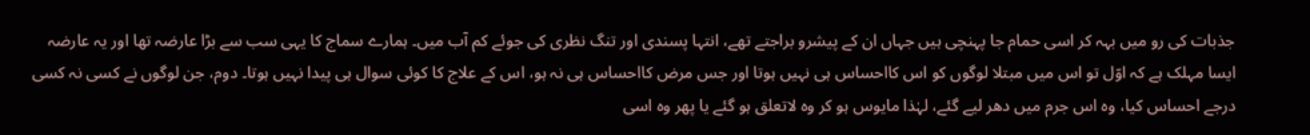جذبات کی رو میں بہہ کر اسی حمام جا پہنچی ہیں جہاں ان کے پیشرو براجتے تھے، انتہا پسندی اور تنگ نظری کی جوئے کم آب میں۔ ہمارے سماج کا یہی سب سے بڑا عارضہ تھا اور یہ عارضہ ایسا مہلک ہے کہ اوّل تو اس میں مبتلا لوگوں کو اس کااحساس ہی نہیں ہوتا اور جس مرض کااحساس ہی نہ ہو، اس کے علاج کا کوئی سوال ہی پیدا نہیں ہوتا۔ دوم، جن لوگوں نے کسی نہ کسی درجے احساس کیا، وہ اس جرم میں دھر لیے گئے، لہٰذا مایوس ہو کر وہ لاتعلق ہو گئے یا پھر وہ اسی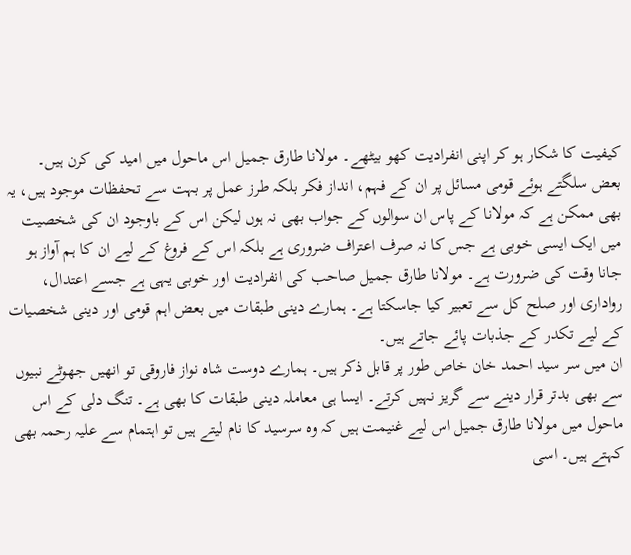کیفیت کا شکار ہو کر اپنی انفرادیت کھو بیٹھے۔ مولانا طارق جمیل اس ماحول میں امید کی کرن ہیں۔
بعض سلگتے ہوئے قومی مسائل پر ان کے فہم، انداز فکر بلکہ طرز عمل پر بہت سے تحفظات موجود ہیں، یہ بھی ممکن ہے کہ مولانا کے پاس ان سوالوں کے جواب بھی نہ ہوں لیکن اس کے باوجود ان کی شخصیت میں ایک ایسی خوبی ہے جس کا نہ صرف اعتراف ضروری ہے بلکہ اس کے فروغ کے لیے ان کا ہم آواز ہو جانا وقت کی ضرورت ہے۔ مولانا طارق جمیل صاحب کی انفرادیت اور خوبی یہی ہے جسے اعتدال، رواداری اور صلح کل سے تعبیر کیا جاسکتا ہے۔ ہمارے دینی طبقات میں بعض اہم قومی اور دینی شخصیات کے لیے تکدر کے جذبات پائے جاتے ہیں۔
ان میں سر سید احمد خان خاص طور پر قابل ذکر ہیں۔ ہمارے دوست شاہ نواز فاروقی تو انھیں جھوٹے نبیوں سے بھی بدتر قرار دینے سے گریز نہیں کرتے۔ ایسا ہی معاملہ دینی طبقات کا بھی ہے۔ تنگ دلی کے اس ماحول میں مولانا طارق جمیل اس لیے غنیمت ہیں کہ وہ سرسید کا نام لیتے ہیں تو اہتمام سے علیہ رحمہ بھی کہتے ہیں۔ اسی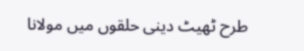طرح ٹھیٹ دینی حلقوں میں مولانا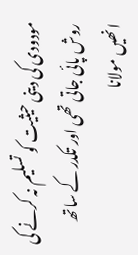مودودی کی دینی حیثیت کو تسلیم نہ کرنے کی روش پائی جاتی تھی اور تکدر کے ساتھ انھیں مولانا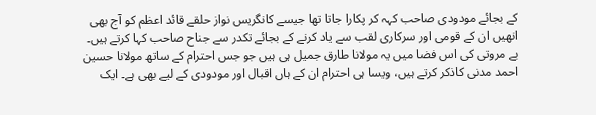کے بجائے مودودی صاحب کہہ کر پکارا جاتا تھا جیسے کانگریس نواز حلقے قائد اعظم کو آج بھی انھیں ان کے قومی اور سرکاری لقب سے یاد کرنے کے بجائے تکدر سے جناح صاحب کہا کرتے ہیں۔
بے مروتی کی اس فضا میں یہ مولانا طارق جمیل ہی ہیں جو جس احترام کے ساتھ مولانا حسین احمد مدنی کاذکر کرتے ہیں، ویسا ہی احترام ان کے ہاں اقبال اور مودودی کے لیے بھی ہے۔ ایک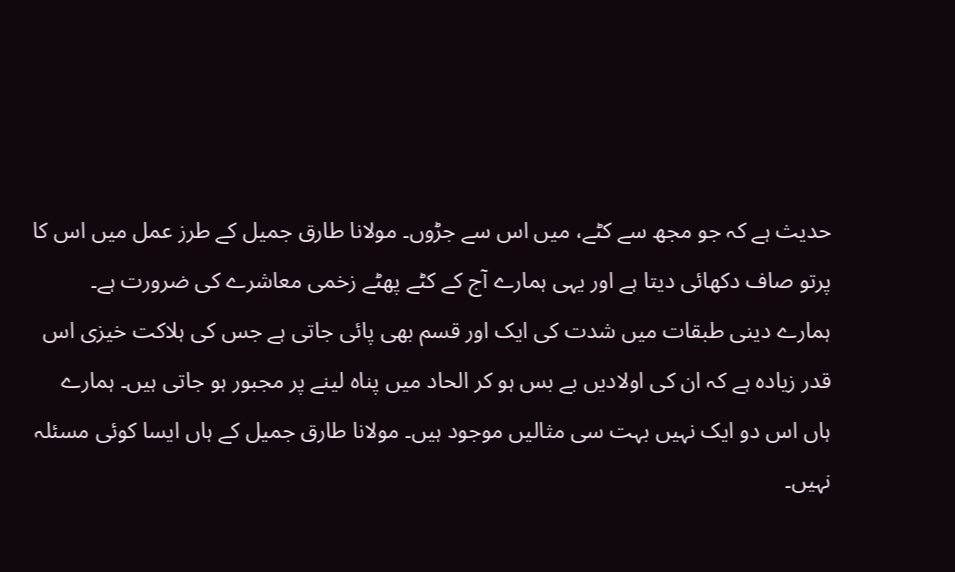حدیث ہے کہ جو مجھ سے کٹے، میں اس سے جڑوں۔ مولانا طارق جمیل کے طرز عمل میں اس کا پرتو صاف دکھائی دیتا ہے اور یہی ہمارے آج کے کٹے پھٹے زخمی معاشرے کی ضرورت ہے۔
ہمارے دینی طبقات میں شدت کی ایک اور قسم بھی پائی جاتی ہے جس کی ہلاکت خیزی اس قدر زیادہ ہے کہ ان کی اولادیں بے بس ہو کر الحاد میں پناہ لینے پر مجبور ہو جاتی ہیں۔ ہمارے ہاں اس دو ایک نہیں بہت سی مثالیں موجود ہیں۔ مولانا طارق جمیل کے ہاں ایسا کوئی مسئلہ نہیں۔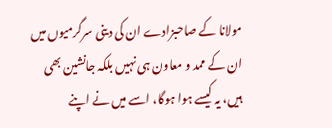مولانا کے صاحبزادے ان کی دینی سرگرمیوں میں ان کے ممد و معاون ہی نہیں بلکہ جانشین بھی ہیں، یہ کیسے ہوا ہوگا، اسے میں نے اپنے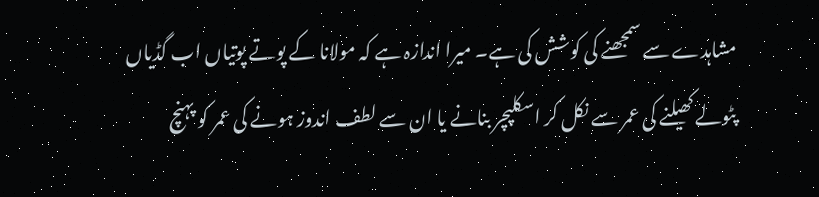مشاہدے سے سمجھنے کی کوشش کی ہے۔ میرا اندازہ ہے کہ مولانا کے پوتے پوتیاں اب گڈیاں پٹولے کھیلنے کی عمر سے نکل کر اسکلپچر بنانے یا ان سے لطف اندوز ہونے کی عمر کو پہنچ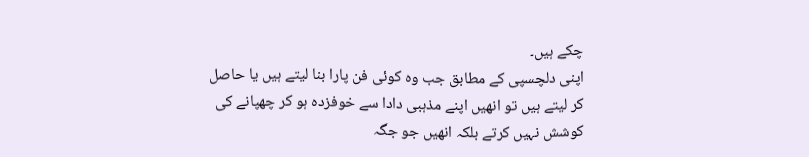چکے ہیں۔
اپنی دلچسپی کے مطابق جب وہ کوئی فن پارا بنا لیتے ہیں یا حاصل کر لیتے ہیں تو انھیں اپنے مذہبی دادا سے خوفزدہ ہو کر چھپانے کی کوشش نہیں کرتے بلکہ انھیں جو جگہ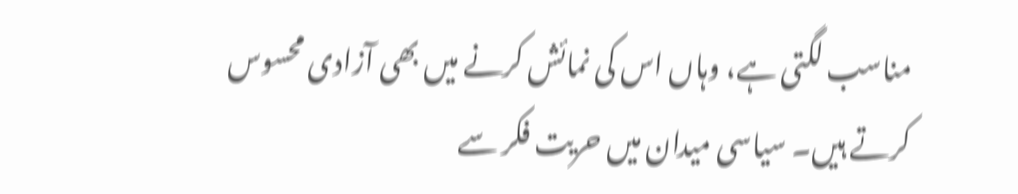مناسب لگتی ہے، وہاں اس کی نمائش کرنے میں بھی آزادی محسوس کرتے ہیں۔ سیاسی میدان میں حریت فکر سے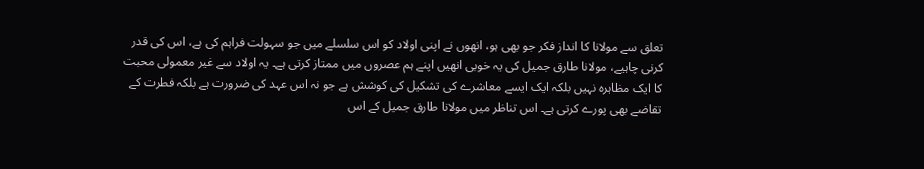تعلق سے مولانا کا انداز فکر جو بھی ہو، انھوں نے اپنی اولاد کو اس سلسلے میں جو سہولت فراہم کی ہے، اس کی قدر کرنی چاہیے، مولانا طارق جمیل کی یہ خوبی انھیں اپنے ہم عصروں میں ممتاز کرتی ہے۔ یہ اولاد سے غیر معمولی محبت کا ایک مظاہرہ نہیں بلکہ ایک ایسے معاشرے کی تشکیل کی کوشش ہے جو نہ اس عہد کی ضرورت ہے بلکہ فطرت کے تقاضے بھی پورے کرتی ہے۔ اس تناظر میں مولانا طارق جمیل کے اس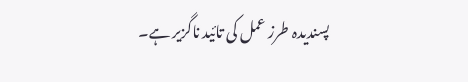پسندیدہ طرز عمل کی تائید ناگزیر ہے۔